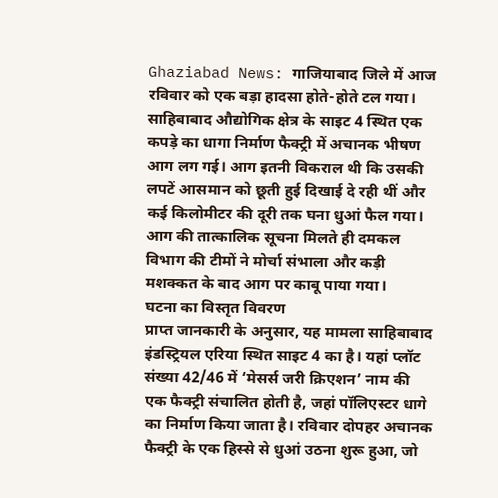Ghaziabad News: गाजियाबाद जिले में आज रविवार को एक बड़ा हादसा होते-होते टल गया। साहिबाबाद औद्योगिक क्षेत्र के साइट 4 स्थित एक कपड़े का धागा निर्माण फैक्ट्री में अचानक भीषण आग लग गई। आग इतनी विकराल थी कि उसकी लपटें आसमान को छूती हुई दिखाई दे रही थीं और कई किलोमीटर की दूरी तक घना धुआं फैल गया। आग की तात्कालिक सूचना मिलते ही दमकल विभाग की टीमों ने मोर्चा संभाला और कड़ी मशक्कत के बाद आग पर काबू पाया गया।
घटना का विस्तृत विवरण
प्राप्त जानकारी के अनुसार, यह मामला साहिबाबाद इंडस्ट्रियल एरिया स्थित साइट 4 का है। यहां प्लॉट संख्या 42/46 में ‘मेसर्स जरी क्रिएशन’ नाम की एक फैक्ट्री संचालित होती है, जहां पॉलिएस्टर धागे का निर्माण किया जाता है। रविवार दोपहर अचानक फैक्ट्री के एक हिस्से से धुआं उठना शुरू हुआ, जो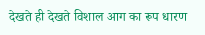देखते ही देखते विशाल आग का रूप धारण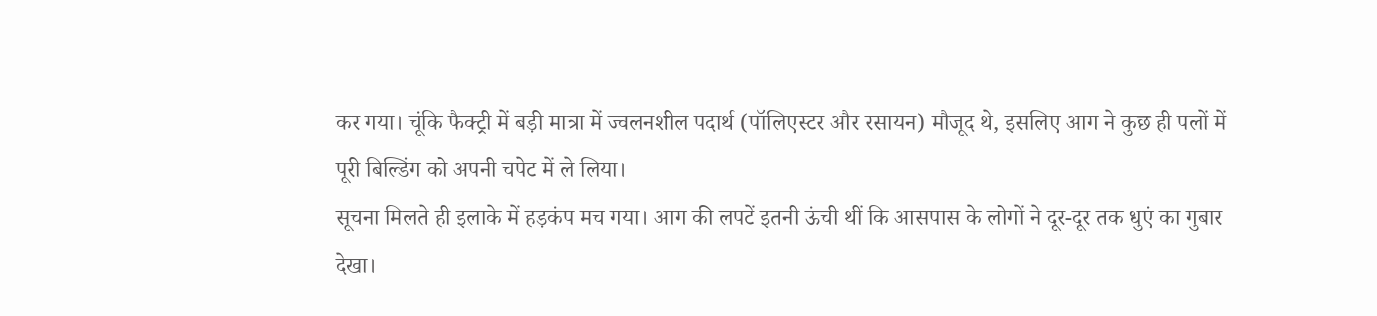कर गया। चूंकि फैक्ट्री में बड़ी मात्रा में ज्वलनशील पदार्थ (पॉलिएस्टर और रसायन) मौजूद थे, इसलिए आग ने कुछ ही पलों में पूरी बिल्डिंग को अपनी चपेट में ले लिया।
सूचना मिलते ही इलाके में हड़कंप मच गया। आग की लपटें इतनी ऊंची थीं कि आसपास के लोगों ने दूर-दूर तक धुएं का गुबार देखा।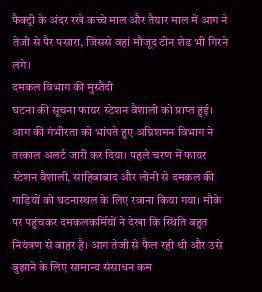फैक्ट्री के अंदर रखे कच्चे माल और तैयार माल में आग ने तेजी से पैर पसारा, जिससे वहां मौजूद टीन शेड भी गिरने लगे।
दमकल विभाग की मुस्तैदी
घटना की सूचना फायर स्टेशन वैशाली को प्राप्त हुई। आग की गंभीरता को भांपते हुए अग्निशमन विभाग ने तत्काल अलर्ट जारी कर दिया। पहले चरण में फायर स्टेशन वैशाली, साहिबाबाद और लोनी से दमकल की गाड़ियों को घटनास्थल के लिए रवाना किया गया। मौके पर पहुंचकर दमकलकर्मियों ने देखा कि स्थिति बहुत नियंत्रण से बाहर है। आग तेजी से फैल रही थी और उसे बुझाने के लिए सामान्य संसाधन कम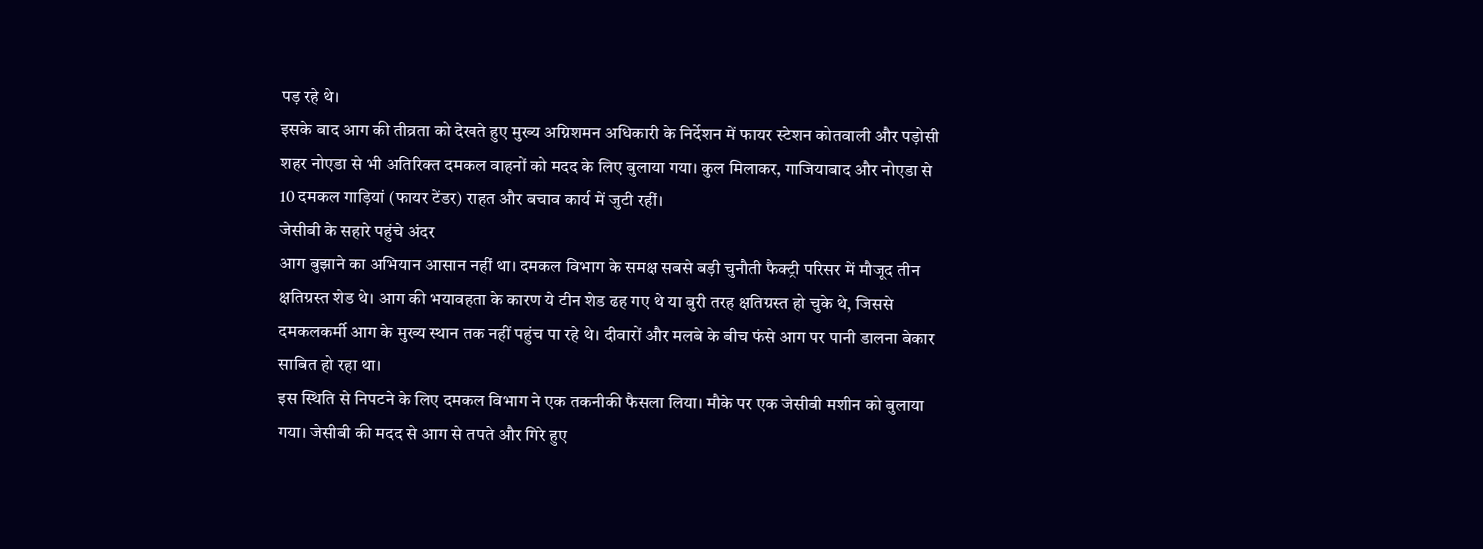पड़ रहे थे।
इसके बाद आग की तीव्रता को देखते हुए मुख्य अग्निशमन अधिकारी के निर्देशन में फायर स्टेशन कोतवाली और पड़ोसी शहर नोएडा से भी अतिरिक्त दमकल वाहनों को मदद के लिए बुलाया गया। कुल मिलाकर, गाजियाबाद और नोएडा से 10 दमकल गाड़ियां (फायर टेंडर) राहत और बचाव कार्य में जुटी रहीं।
जेसीबी के सहारे पहुंचे अंदर
आग बुझाने का अभियान आसान नहीं था। दमकल विभाग के समक्ष सबसे बड़ी चुनौती फैक्ट्री परिसर में मौजूद तीन क्षतिग्रस्त शेड थे। आग की भयावहता के कारण ये टीन शेड ढह गए थे या बुरी तरह क्षतिग्रस्त हो चुके थे, जिससे दमकलकर्मी आग के मुख्य स्थान तक नहीं पहुंच पा रहे थे। दीवारों और मलबे के बीच फंसे आग पर पानी डालना बेकार साबित हो रहा था।
इस स्थिति से निपटने के लिए दमकल विभाग ने एक तकनीकी फैसला लिया। मौके पर एक जेसीबी मशीन को बुलाया गया। जेसीबी की मदद से आग से तपते और गिरे हुए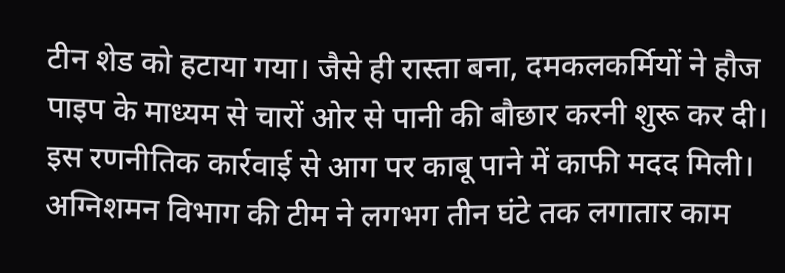टीन शेड को हटाया गया। जैसे ही रास्ता बना, दमकलकर्मियों ने हौज पाइप के माध्यम से चारों ओर से पानी की बौछार करनी शुरू कर दी। इस रणनीतिक कार्रवाई से आग पर काबू पाने में काफी मदद मिली।
अग्निशमन विभाग की टीम ने लगभग तीन घंटे तक लगातार काम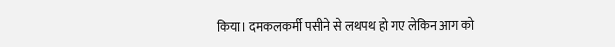किया। दमकलकर्मी पसीने से लथपथ हो गए लेकिन आग को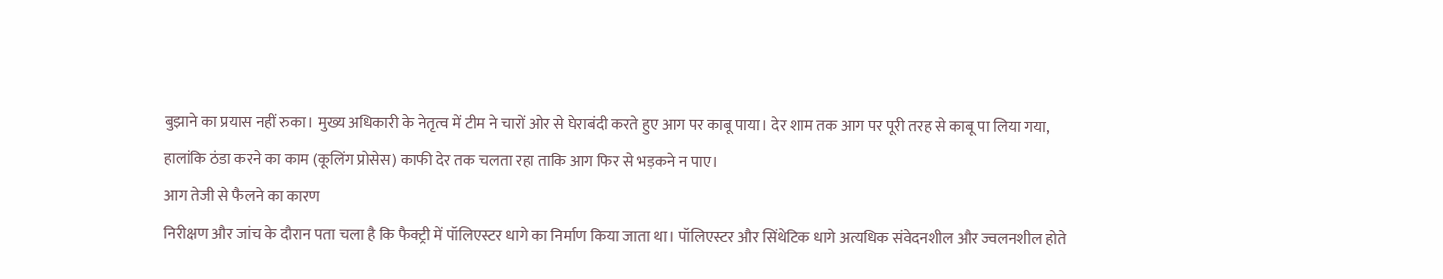बुझाने का प्रयास नहीं रुका। मुख्य अधिकारी के नेतृत्व में टीम ने चारों ओर से घेराबंदी करते हुए आग पर काबू पाया। देर शाम तक आग पर पूरी तरह से काबू पा लिया गया, हालांकि ठंडा करने का काम (कूलिंग प्रोसेस) काफी देर तक चलता रहा ताकि आग फिर से भड़कने न पाए।
आग तेजी से फैलने का कारण
निरीक्षण और जांच के दौरान पता चला है कि फैक्ट्री में पॉलिएस्टर धागे का निर्माण किया जाता था। पॉलिएस्टर और सिंथेटिक धागे अत्यधिक संवेदनशील और ज्वलनशील होते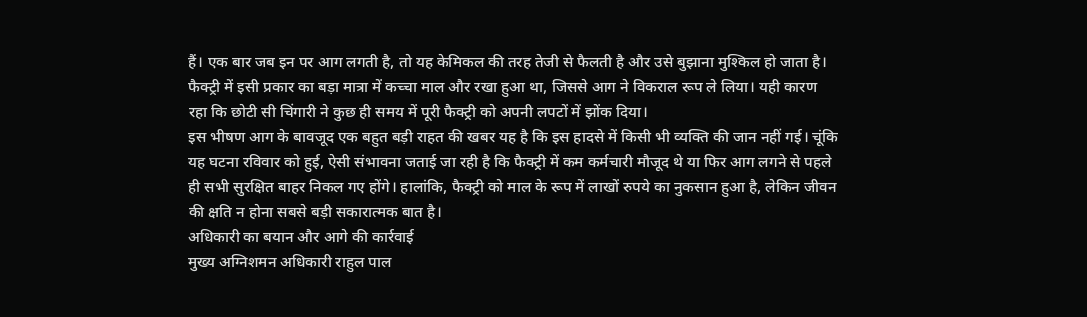हैं। एक बार जब इन पर आग लगती है, तो यह केमिकल की तरह तेजी से फैलती है और उसे बुझाना मुश्किल हो जाता है। फैक्ट्री में इसी प्रकार का बड़ा मात्रा में कच्चा माल और रखा हुआ था, जिससे आग ने विकराल रूप ले लिया। यही कारण रहा कि छोटी सी चिंगारी ने कुछ ही समय में पूरी फैक्ट्री को अपनी लपटों में झोंक दिया।
इस भीषण आग के बावजूद एक बहुत बड़ी राहत की खबर यह है कि इस हादसे में किसी भी व्यक्ति की जान नहीं गई। चूंकि यह घटना रविवार को हुई, ऐसी संभावना जताई जा रही है कि फैक्ट्री में कम कर्मचारी मौजूद थे या फिर आग लगने से पहले ही सभी सुरक्षित बाहर निकल गए होंगे। हालांकि, फैक्ट्री को माल के रूप में लाखों रुपये का नुकसान हुआ है, लेकिन जीवन की क्षति न होना सबसे बड़ी सकारात्मक बात है।
अधिकारी का बयान और आगे की कार्रवाई
मुख्य अग्निशमन अधिकारी राहुल पाल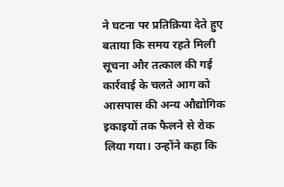ने घटना पर प्रतिक्रिया देते हुए बताया कि समय रहते मिली सूचना और तत्काल की गई कार्रवाई के चलते आग को आसपास की अन्य औद्योगिक इकाइयों तक फैलने से रोक लिया गया। उन्होंने कहा कि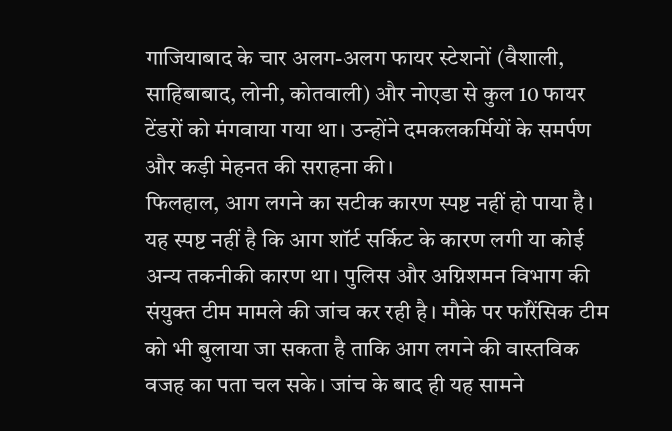गाजियाबाद के चार अलग-अलग फायर स्टेशनों (वैशाली, साहिबाबाद, लोनी, कोतवाली) और नोएडा से कुल 10 फायर टेंडरों को मंगवाया गया था। उन्होंने दमकलकर्मियों के समर्पण और कड़ी मेहनत की सराहना की।
फिलहाल, आग लगने का सटीक कारण स्पष्ट नहीं हो पाया है। यह स्पष्ट नहीं है कि आग शॉर्ट सर्किट के कारण लगी या कोई अन्य तकनीकी कारण था। पुलिस और अग्निशमन विभाग की संयुक्त टीम मामले की जांच कर रही है। मौके पर फॉरेंसिक टीम को भी बुलाया जा सकता है ताकि आग लगने की वास्तविक वजह का पता चल सके। जांच के बाद ही यह सामने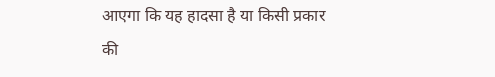आएगा कि यह हादसा है या किसी प्रकार की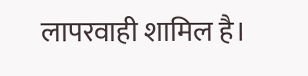लापरवाही शामिल है।